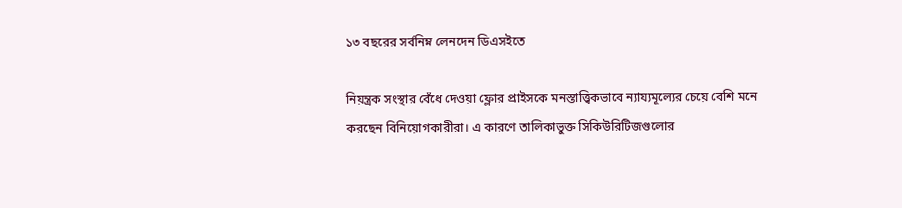১৩ বছরের সর্বনিম্ন লেনদেন ডিএসইতে

নিয়ন্ত্রক সংস্থার বেঁধে দেওয়া ফ্লোর প্রাইসকে মনস্তাত্ত্বিকভাবে ন্যায্যমূল্যের চেয়ে বেশি মনে করছেন বিনিয়োগকারীরা। এ কারণে তালিকাভুক্ত সিকিউরিটিজগুলোর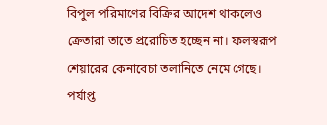বিপুল পরিমাণের বিক্রির আদেশ থাকলেও ক্রেতারা তাতে প্ররোচিত হচ্ছেন না। ফলস্বরূপ শেয়ারের কেনাবেচা তলানিতে নেমে গেছে। পর্যাপ্ত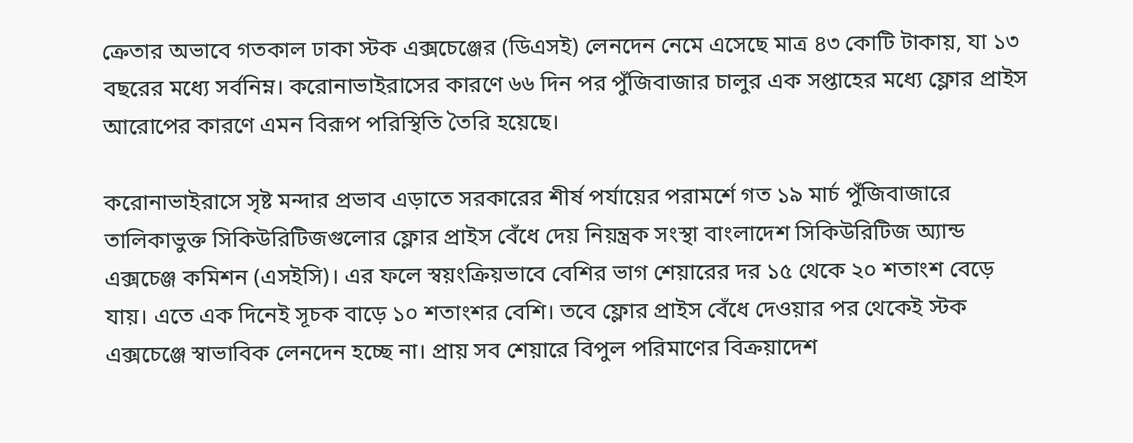ক্রেতার অভাবে গতকাল ঢাকা স্টক এক্সচেঞ্জের (ডিএসই) লেনদেন নেমে এসেছে মাত্র ৪৩ কোটি টাকায়, যা ১৩ বছরের মধ্যে সর্বনিম্ন। করোনাভাইরাসের কারণে ৬৬ দিন পর পুঁজিবাজার চালুর এক সপ্তাহের মধ্যে ফ্লোর প্রাইস আরোপের কারণে এমন বিরূপ পরিস্থিতি তৈরি হয়েছে।

করোনাভাইরাসে সৃষ্ট মন্দার প্রভাব এড়াতে সরকারের শীর্ষ পর্যায়ের পরামর্শে গত ১৯ মার্চ পুঁজিবাজারে তালিকাভুক্ত সিকিউরিটিজগুলোর ফ্লোর প্রাইস বেঁধে দেয় নিয়ন্ত্রক সংস্থা বাংলাদেশ সিকিউরিটিজ অ্যান্ড এক্সচেঞ্জ কমিশন (এসইসি)। এর ফলে স্বয়ংক্রিয়ভাবে বেশির ভাগ শেয়ারের দর ১৫ থেকে ২০ শতাংশ বেড়ে যায়। এতে এক দিনেই সূচক বাড়ে ১০ শতাংশর বেশি। তবে ফ্লোর প্রাইস বেঁধে দেওয়ার পর থেকেই স্টক এক্সচেঞ্জে স্বাভাবিক লেনদেন হচ্ছে না। প্রায় সব শেয়ারে বিপুল পরিমাণের বিক্রয়াদেশ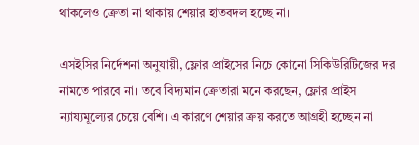থাকলেও ক্রেতা না থাকায় শেয়ার হাতবদল হচ্ছে না।

এসইসির নির্দেশনা অনুযায়ী, ফ্লোর প্রাইসের নিচে কোনো সিকিউরিটিজের দর নামতে পারবে না। তবে বিদ্যমান ক্রেতারা মনে করছেন, ফ্লোর প্রাইস ন্যায্যমূল্যের চেয়ে বেশি। এ কারণে শেয়ার ক্রয় করতে আগ্রহী হচ্ছেন না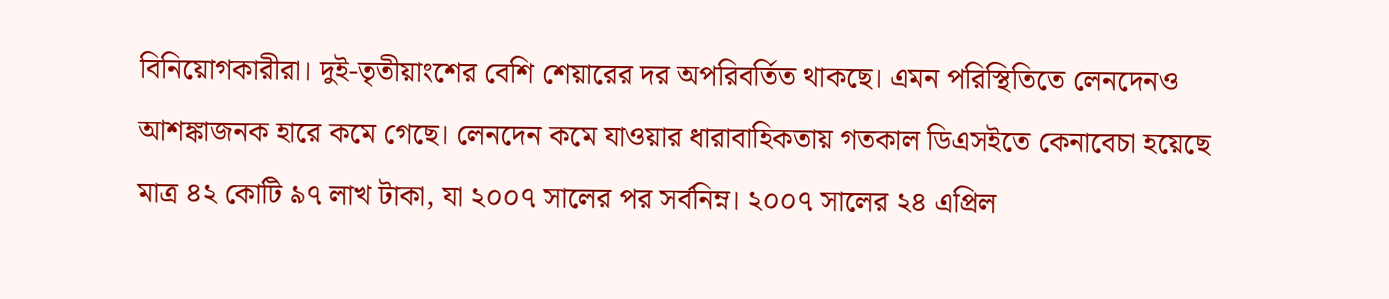বিনিয়োগকারীরা। দুই-তৃতীয়াংশের বেশি শেয়ারের দর অপরিবর্তিত থাকছে। এমন পরিস্থিতিতে লেনদেনও আশঙ্কাজনক হারে কমে গেছে। লেনদেন কমে যাওয়ার ধারাবাহিকতায় গতকাল ডিএসইতে কেনাবেচা হয়েছে মাত্র ৪২ কোটি ৯৭ লাখ টাকা, যা ২০০৭ সালের পর সর্বনিম্ন। ২০০৭ সালের ২৪ এপ্রিল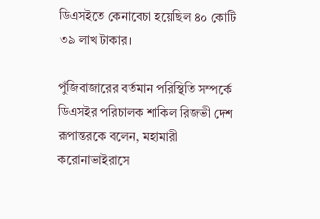ডিএসইতে কেনাবেচা হয়েছিল ৪০ কোটি ৩৯ লাখ টাকার।

পুঁজিবাজারের বর্তমান পরিস্থিতি সম্পর্কে ডিএসইর পরিচালক শাকিল রিজভী দেশ রূপান্তরকে বলেন, মহামারী করোনাভাইরাসে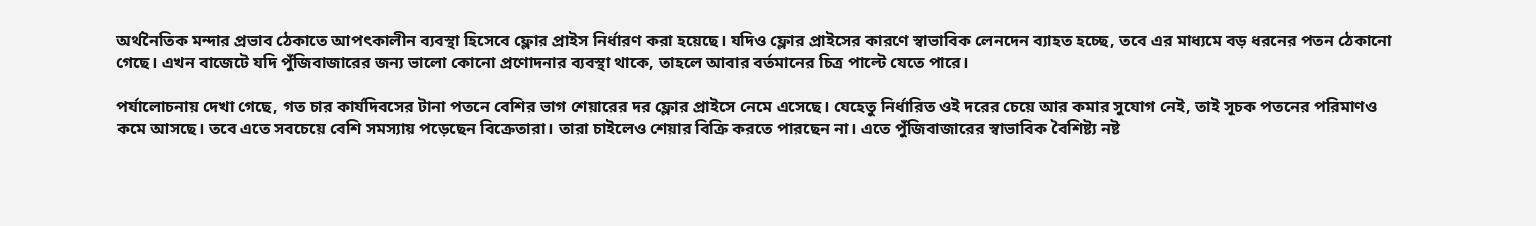অর্থনৈতিক মন্দার প্রভাব ঠেকাতে আপৎকালীন ব্যবস্থা হিসেবে ফ্লোর প্রাইস নির্ধারণ করা হয়েছে। যদিও ফ্লোর প্রাইসের কারণে স্বাভাবিক লেনদেন ব্যাহত হচ্ছে, তবে এর মাধ্যমে বড় ধরনের পতন ঠেকানো গেছে। এখন বাজেটে যদি পুঁজিবাজারের জন্য ভালো কোনো প্রণোদনার ব্যবস্থা থাকে, তাহলে আবার বর্তমানের চিত্র পাল্টে যেতে পারে।

পর্যালোচনায় দেখা গেছে, গত চার কার্যদিবসের টানা পতনে বেশির ভাগ শেয়ারের দর ফ্লোর প্রাইসে নেমে এসেছে। যেহেতু নির্ধারিত ওই দরের চেয়ে আর কমার সুযোগ নেই, তাই সূচক পতনের পরিমাণও কমে আসছে। তবে এতে সবচেয়ে বেশি সমস্যায় পড়েছেন বিক্রেতারা। তারা চাইলেও শেয়ার বিক্রি করতে পারছেন না। এতে পুঁজিবাজারের স্বাভাবিক বৈশিষ্ট্য নষ্ট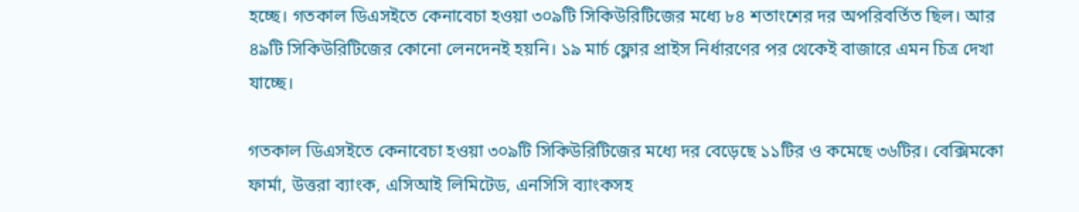হচ্ছে। গতকাল ডিএসইতে কেনাবেচা হওয়া ৩০৯টি সিকিউরিটিজের মধ্যে ৮৪ শতাংশের দর অপরিবর্তিত ছিল। আর ৪৯টি সিকিউরিটিজের কোনো লেনদেনই হয়নি। ১৯ মার্চ ফ্লোর প্রাইস নির্ধারণের পর থেকেই বাজারে এমন চিত্র দেখা যাচ্ছে।

গতকাল ডিএসইতে কেনাবেচা হওয়া ৩০৯টি সিকিউরিটিজের মধ্যে দর বেড়েছে ১১টির ও কমেছে ৩৬টির। বেক্সিমকো ফার্মা, উত্তরা ব্যাংক, এসিআই লিমিটেড, এনসিসি ব্যাংকসহ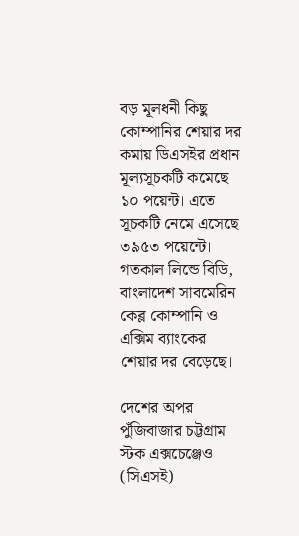বড় মূলধনী কিছু কোম্পানির শেয়ার দর কমায় ডিএসইর প্রধান মূল্যসূচকটি কমেছে ১০ পয়েন্ট। এতে সূচকটি নেমে এসেছে ৩৯৫৩ পয়েন্টে। গতকাল লিন্ডে বিডি, বাংলাদেশ সাবমেরিন কেব্ল কোম্পানি ও এক্সিম ব্যাংকের শেয়ার দর বেড়েছে।

দেশের অপর পুঁজিবাজার চট্টগ্রাম স্টক এক্সচেঞ্জেও (সিএসই)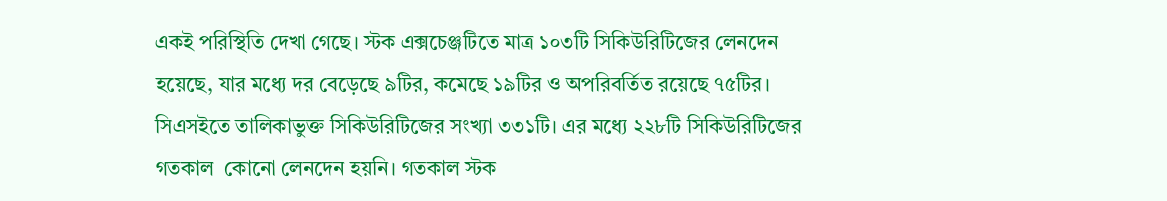একই পরিস্থিতি দেখা গেছে। স্টক এক্সচেঞ্জটিতে মাত্র ১০৩টি সিকিউরিটিজের লেনদেন হয়েছে, যার মধ্যে দর বেড়েছে ৯টির, কমেছে ১৯টির ও অপরিবর্তিত রয়েছে ৭৫টির। সিএসইতে তালিকাভুক্ত সিকিউরিটিজের সংখ্যা ৩৩১টি। এর মধ্যে ২২৮টি সিকিউরিটিজের গতকাল  কোনো লেনদেন হয়নি। গতকাল স্টক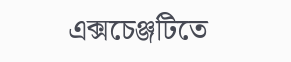এক্সচেঞ্জটিতে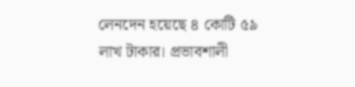লেনদেন হয়েছে ৪ কোটি ৫৯ লাখ টাকার। প্রভাবশালী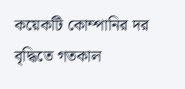কয়েকটি কোম্পানির দর বৃদ্ধিতে গতকাল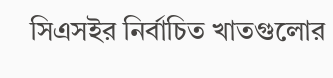সিএসইর নির্বাচিত খাতগুলোর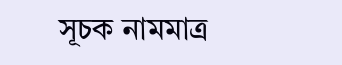সূচক নামমাত্র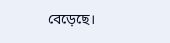বেড়েছে।